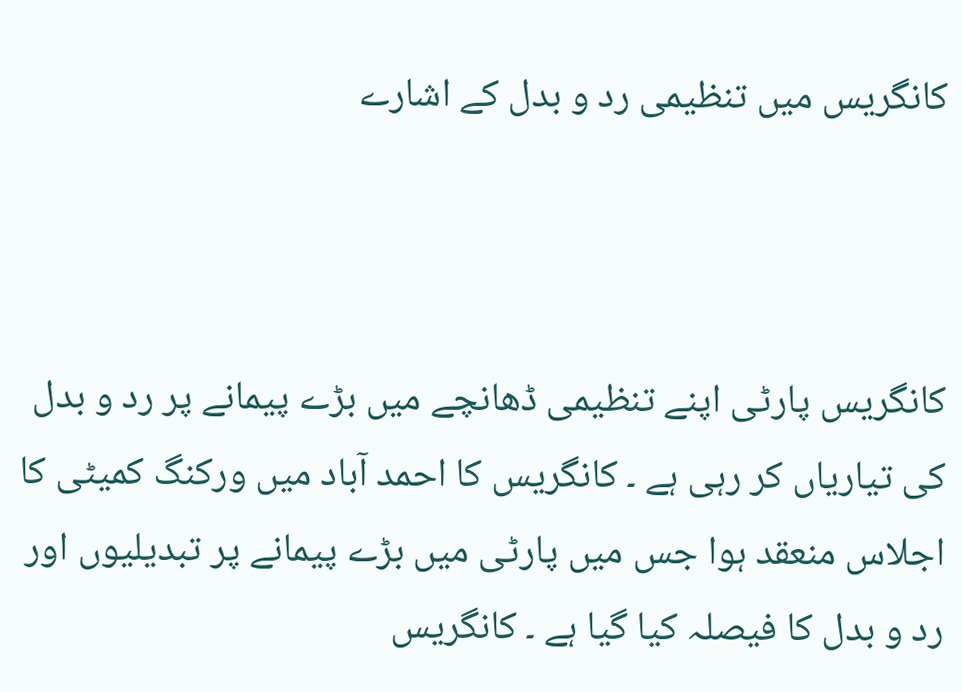کانگریس میں تنظیمی رد و بدل کے اشارے



کانگریس پارٹی اپنے تنظیمی ڈھانچے میں بڑے پیمانے پر رد و بدل کی تیاریاں کر رہی ہے ۔ کانگریس کا احمد آباد میں ورکنگ کمیٹی کا اجلاس منعقد ہوا جس میں پارٹی میں بڑے پیمانے پر تبدیلیوں اور رد و بدل کا فیصلہ کیا گیا ہے ۔ کانگریس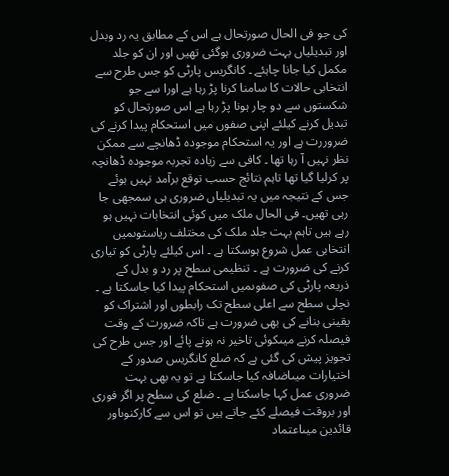کی جو فی الحال صورتحال ہے اس کے مطابق یہ رد وبدل اور تبدیلیاں بہت ضروری ہوگئی تھیں اور ان کو جلد مکمل کیا جانا چاہئے ۔ کانگریس پارٹی کو جس طرح سے انتخابی حالات کا سامنا کرنا پڑ رہا ہے اورا سے جو شکستوں سے دو چار ہونا پڑ رہا ہے اس صورتحال کو تبدیل کرنے کیلئے اپنی صفوں میں استحکام پیدا کرنے کی ضروررت ہے اور یہ استحکام موجودہ ڈھانچے سے ممکن نظر نہیں آ رہا تھا ۔ کافی سے زیادہ تجربہ موجودہ ڈھانچہ پر کرلیا گیا تھا تاہم نتائج حسب توقع برآمد نہیں ہوئے جس کے نتیجہ میں یہ تبدیلیاں ضروری ہی سمجھی جا رہی تھیں۔ فی الحال ملک میں کوئی انتخابات نہیں ہو رہے ہیں تاہم بہت جلد ملک کی مختلف ریاستوںمیں انتخابی عمل شروع ہوسکتا ہے ۔ اس کیلئے پارٹی کو تیاری کرنے کی ضرورت ہے ۔ تنظیمی سطح پر رد و بدل کے ذریعہ پارٹی کی صفوںمیں استحکام پیدا کیا جاسکتا ہے ۔ نچلی سطح سے اعلی سطح تک رابطوں اور اشتراک کو یقینی بنانے کی بھی ضرورت ہے تاکہ ضرورت کے وقت فیصلہ کرنے میںکوئی تاخیر نہ ہونے پائے اور جس طرح کی تجویز پیش کی گئی ہے کہ ضلع کانگریس صدور کے اختیارات میںاضافہ کیا جاسکتا ہے تو یہ بھی بہت ضروری عمل کہا جاسکتا ہے ۔ ضلع کی سطح پر اگر فوری اور بروقت فیصلے کئے جاتے ہیں تو اس سے کارکنوںاور قائدین میںاعتماد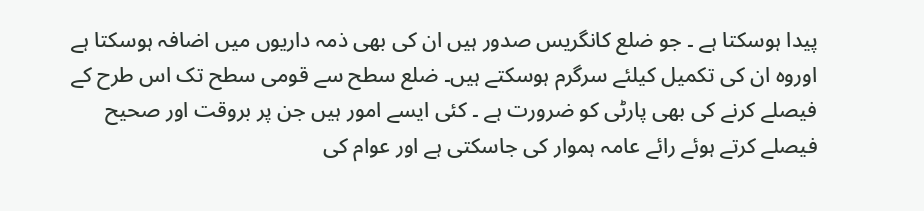پیدا ہوسکتا ہے ۔ جو ضلع کانگریس صدور ہیں ان کی بھی ذمہ داریوں میں اضافہ ہوسکتا ہے اوروہ ان کی تکمیل کیلئے سرگرم ہوسکتے ہیں۔ ضلع سطح سے قومی سطح تک اس طرح کے فیصلے کرنے کی بھی پارٹی کو ضرورت ہے ۔ کئی ایسے امور ہیں جن پر بروقت اور صحیح فیصلے کرتے ہوئے رائے عامہ ہموار کی جاسکتی ہے اور عوام کی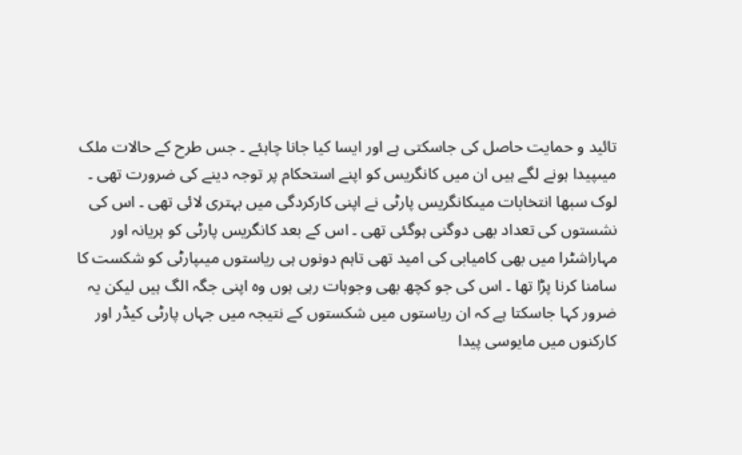تائید و حمایت حاصل کی جاسکتی ہے اور ایسا کیا جانا چاہئے ۔ جس طرح کے حالات ملک میںپیدا ہونے لگے ہیں ان میں کانگریس کو اپنے استحکام پر توجہ دینے کی ضرورت تھی ۔
لوک سبھا انتخابات میںکانگریس پارٹی نے اپنی کارکردگی میں بہتری لائی تھی ۔ اس کی نشستوں کی تعداد بھی دوگنی ہوگئی تھی ۔ اس کے بعد کانگریس پارٹی کو ہریانہ اور مہاراشٹرا میں بھی کامیابی کی امید تھی تاہم دونوں ہی ریاستوں میںپارٹی کو شکست کا سامنا کرنا پڑا تھا ۔ اس کی جو کچھ بھی وجوہات رہی ہوں وہ اپنی جگہ الگ ہیں لیکن یہ ضرور کہا جاسکتا ہے کہ ان ریاستوں میں شکستوں کے نتیجہ میں جہاں پارٹی کیڈر اور کارکنوں میں مایوسی پیدا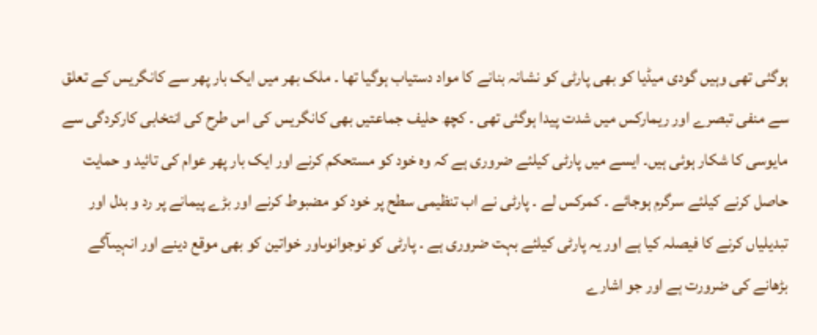ہوگئی تھی وہیں گودی میڈیا کو بھی پارٹی کو نشانہ بنانے کا مواد دستیاب ہوگیا تھا ۔ ملک بھر میں ایک بار پھر سے کانگریس کے تعلق سے منفی تبصرے اور ریمارکس میں شدت پیدا ہوگئی تھی ۔ کچھ حلیف جماعتیں بھی کانگریس کی اس طرح کی انتخابی کارکردگی سے مایوسی کا شکار ہوئی ہیں۔ ایسے میں پارٹی کیلئے ضروری ہے کہ وہ خود کو مستحکم کرنے اور ایک بار پھر عوام کی تائید و حمایت حاصل کرنے کیلئے سرگرم ہوجائے ۔ کمرکس لے ۔ پارٹی نے اب تنظیمی سطح پر خود کو مضبوط کرنے اور بڑے پیمانے پر رد و بدل اور تبدیلیاں کرنے کا فیصلہ کیا ہے اور یہ پارٹی کیلئے بہت ضروری ہے ۔ پارٹی کو نوجوانوںاور خواتین کو بھی موقع دینے اور انہیںآگے بڑھانے کی ضرورت ہے اور جو اشارے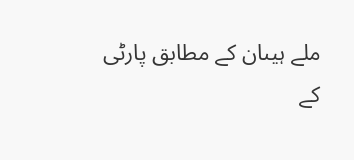ملے ہیںان کے مطابق پارٹی کے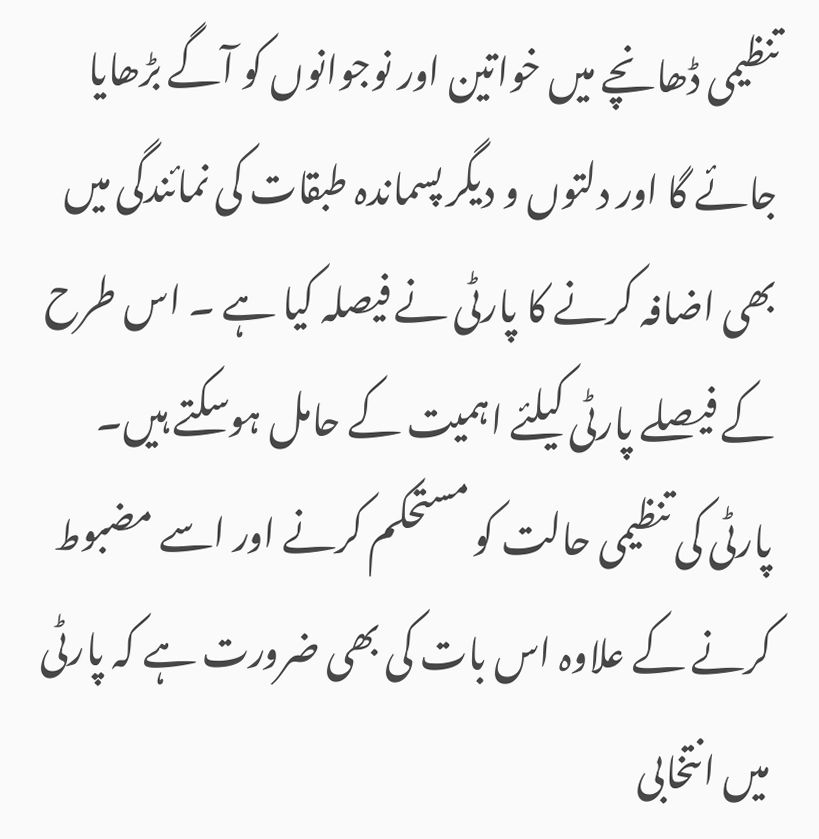تنظیمی ڈھانچے میں خواتین اور نوجوانوں کو آگے بڑھایا جائے گا اور دلتوں و دیگر پسماندہ طبقات کی نمائندگی میں بھی اضافہ کرنے کا پارٹی نے فیصلہ کیا ہے ۔ اس طرح کے فیصلے پارٹی کیلئے اہمیت کے حامل ہوسکتے ہیں۔
پارٹی کی تنظیمی حالت کو مستحکم کرنے اور اسے مضبوط کرنے کے علاوہ اس بات کی بھی ضرورت ہے کہ پارٹی میں انتخابی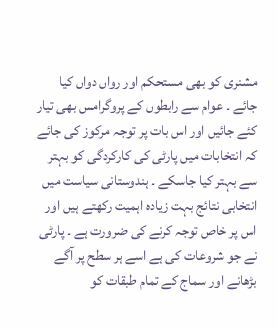مشنری کو بھی مستحکم اور رواں دواں کیا جائے ۔ عوام سے رابطوں کے پروگرامس بھی تیار کئے جائیں اور اس بات پر توجہ مرکوز کی جائے کہ انتخابات میں پارٹی کی کارکردگی کو بہتر سے بہتر کیا جاسکے ۔ ہندوستانی سیاست میں انتخابی نتائج بہت زیادہ اہمیت رکھتے ہیں اور اس پر خاص توجہ کرنے کی ضرورت ہے ۔ پارٹی نے جو شروعات کی ہے اسے ہر سطح پر آگے بڑھانے اور سماج کے تمام طبقات کو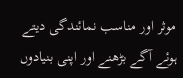موثر اور مناسب نمائندگی دیتے ہوئے آگے بڑھنے اور اپنی بنیادوں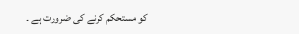کو مستحکم کرنے کی ضرورت ہے ۔